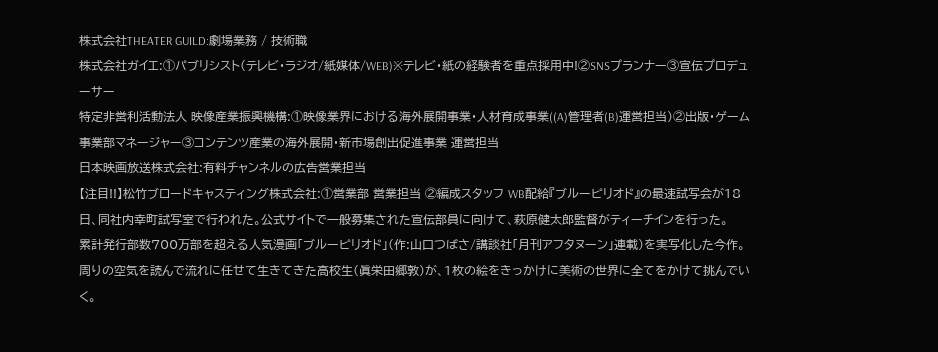株式会社THEATER GUILD:劇場業務 / 技術職
株式会社ガイエ:①パブリシスト(テレビ・ラジオ/紙媒体/WEB)※テレビ・紙の経験者を重点採用中!②SNSプランナー③宣伝プロデューサー
特定非営利活動法人 映像産業振興機構:①映像業界における海外展開事業・人材育成事業((A)管理者(B)運営担当)②出版・ゲーム事業部マネージャー③コンテンツ産業の海外展開・新市場創出促進事業 運営担当
日本映画放送株式会社:有料チャンネルの広告営業担当
【注目!!】松竹ブロードキャスティング株式会社:①営業部 営業担当 ②編成スタッフ WB配給『ブルーピリオド』の最速試写会が18日、同社内幸町試写室で行われた。公式サイトで一般募集された宣伝部員に向けて、萩原健太郎監督がティーチインを行った。
累計発行部数700万部を超える人気漫画「ブルーピリオド」(作:山口つばさ/講談社「月刊アフタヌーン」連載)を実写化した今作。周りの空気を読んで流れに任せて生きてきた高校生(眞栄田郷敦)が、1枚の絵をきっかけに美術の世界に全てをかけて挑んでいく。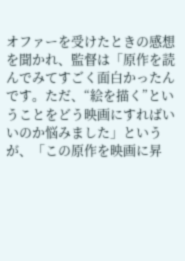オファーを受けたときの感想を聞かれ、監督は「原作を読んでみてすごく面白かったんです。ただ、“絵を描く”ということをどう映画にすればいいのか悩みました」というが、「この原作を映画に昇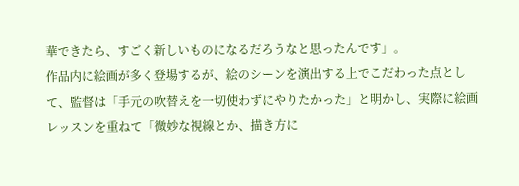華できたら、すごく新しいものになるだろうなと思ったんです」。
作品内に絵画が多く登場するが、絵のシーンを演出する上でこだわった点として、監督は「手元の吹替えを一切使わずにやりたかった」と明かし、実際に絵画レッスンを重ねて「微妙な視線とか、描き方に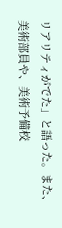リアリティがでた」と語った。また、美術部員や、美術予備校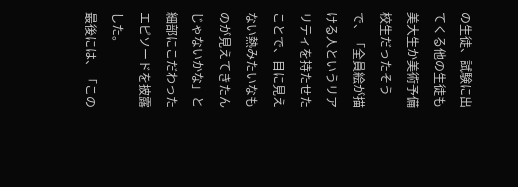の生徒、試験に出てくる他の生徒も美大生か美術予備校生だったそうで、「全員絵が描ける人というリアリティを持たせたことで、目に見えない熱みたいなものが見えてきたんじゃないかな」と細部にこだわったエピソードを披露した。
最後には、「この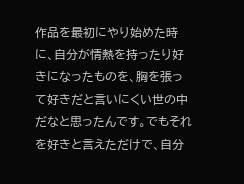作品を最初にやり始めた時に、自分が情熱を持ったり好きになったものを、胸を張って好きだと言いにくい世の中だなと思ったんです。でもそれを好きと言えただけで、自分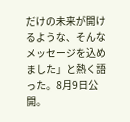だけの未来が開けるような、そんなメッセージを込めました」と熱く語った。8月9日公開。